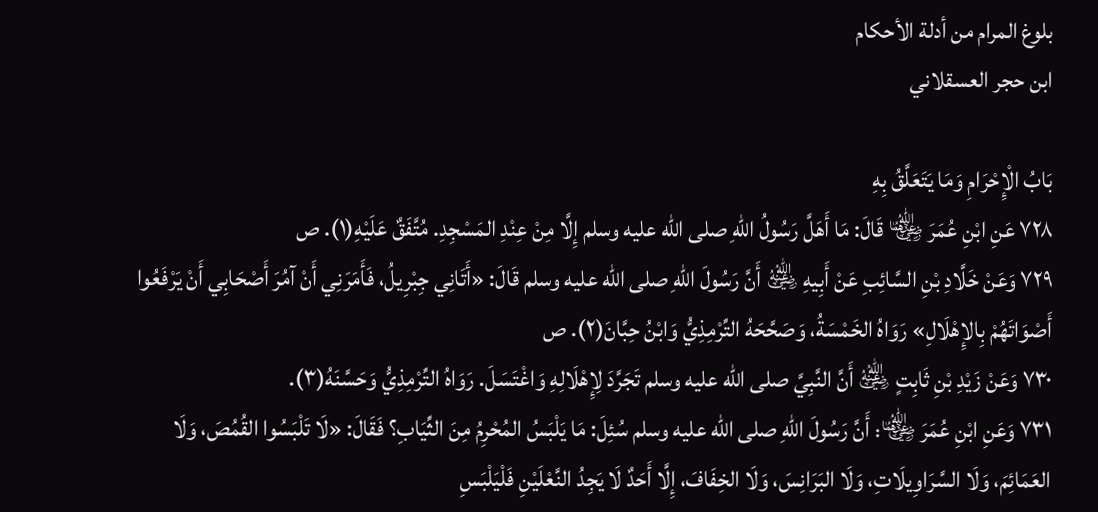بلوغ المرام من أدلة الأحكام
ابن حجر العسقلاني

بَابُ الْإِحْرَامِ وَمَا يَتَعَلَّقُ بِهِ
٧٢٨ عَنِ ابْنِ عُمَرَ ﵄ قَالَ: مَا أَهَلَّ رَسُولُ اللهِ صلى الله عليه وسلم إِلَّا مِنْ عِنْدِ المَسْجِدِ. مُتَّفَقٌ عَلَيْهِ(١). ص
٧٢٩ وَعَنْ خَلَّادِ بْنِ السَّائِبِ عَنْ أَبِيهِ ﵁ أَنَّ رَسُولَ اللهِ صلى الله عليه وسلم قَالَ: «أَتَانِي جِبْرِيلُ، فَأَمَرَنِي أَنْ آمُرَ أَصْحَابِي أَنْ يَرْفَعُوا أَصْوَاتَهُمْ بِالإِهْلَالِ» رَوَاهُ الخَمْسَةُ، وَصَحَّحَهُ التِّرْمِذِيُّ وَابْنُ حِبَّانَ(٢). ص
٧٣٠ وَعَنْ زَيْدِ بْنِ ثَابِتٍ ﵁ أَنَّ النَّبِيَّ صلى الله عليه وسلم تَجَرَّدَ لِإِهْلَالِهِ وَاغْتَسَلَ. رَوَاهُ التِّرْمِذِيُّ وَحَسَّنَهُ(٣).
٧٣١ وَعَنِ ابْنِ عُمَرَ ﵄: أَنَّ رَسُولَ اللهِ صلى الله عليه وسلم سُئِلَ: مَا يَلْبَسُ المُحْرِمُ مِنَ الثِّيَابِ؟ فَقَالَ: «لَا تَلْبَسُوا القُمُصَ، وَلَا العَمَائِمَ، وَلَا السَّرَاوِيلَاتِ، وَلَا البَرَانِسَ، وَلَا الخِفَافَ، إِلَّا أَحَدٌ لَا يَجِدُ النَّعْلَيْنِ فَلْيَلْبَسِ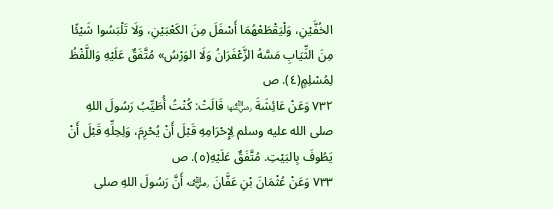الخُفَّيْنِ، وَلْيَقْطَعْهُمَا أَسْفَلَ مِنَ الكَعْبَيْنِ، وَلَا تَلْبَسُوا شَيْئًا مِنَ الثِّيَابِ مَسَّهُ الزَّعْفَرَانُ وَلَا الوَرْسُ» مُتَّفَقٌ عَلَيْهِ وَاللَّفْظُ لِمُسْلِمٍ(٤). ص
٧٣٢ وَعَنْ عَائِشَةَ ﵂ قَالَتْ: كُنْتُ أُطَيِّبُ رَسُولَ اللهِ صلى الله عليه وسلم لِإِحْرَامِهِ قَبْلَ أَنْ يُحْرِمَ، وَلِحِلِّهِ قَبْلَ أَنْ يَطُوفَ بِالبَيْتِ. مُتَّفَقٌ عَلَيْهِ(٥). ص
٧٣٣ وَعَنْ عُثْمَانَ بْنِ عَفَّانَ ﵁ أَنَّ رَسُولَ اللهِ صلى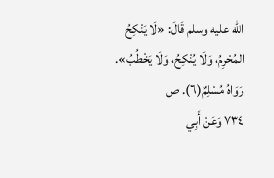الله عليه وسلم قَالَ: «لَا يَنْكِحُ المُحْرِمُ، وَلَا يُنْكِحُ، وَلَا يَخْطُبُ». رَوَاهُ مُسْلِمٌ(٦). ص
٧٣٤ وَعَنْ أَبِي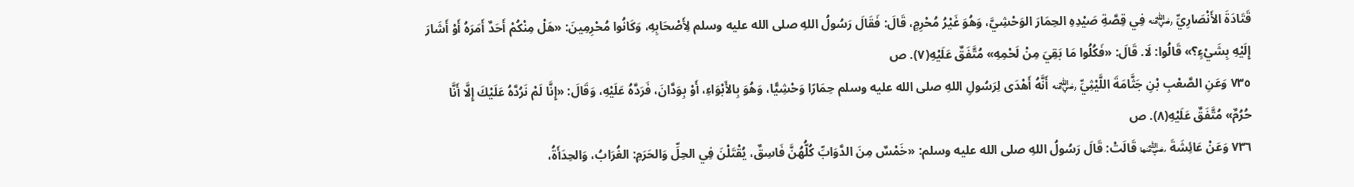قَتَادَةَ الأَنْصَارِيِّ ﵁ فِي قِصَّةِ صَيْدِهِ الحِمَارَ الوَحْشِيَّ، وَهُوَ غَيْرُ مُحْرِمٍ، قَالَ: فَقَالَ رَسُولُ اللهِ صلى الله عليه وسلم لِأَصْحَابِهِ، وَكَانُوا مُحْرِمِينَ: «هَلْ مِنْكُمْ أَحَدٌ أَمَرَهُ أَوْ أَشَارَ إِلَيْهِ بِشَيْءٍ؟» قَالُوا: لَا. قَالَ: «فَكُلُوا مَا بَقِيَ مِنْ لَحْمِهِ» مُتَّفَقٌ عَلَيْهِ(٧). ص
٧٣٥ وَعَنِ الصَّعْبِ بْنِ جَثَّامَةَ اللَّيْثِيِّ ﵁ أَنَّهُ أَهْدَى لِرَسُولِ اللهِ صلى الله عليه وسلم حِمَارًا وَحْشِيًّا، وَهُوَ بِالأَبْوَاءِ، أَوْ بِوَدَّانَ، فَرَدَّهُ عَلَيْهِ، وَقَالَ: «إِنَّا لَمْ نَرُدَّهُ عَلَيْكَ إِلَّا أَنَّا حُرُمٌ» مُتَّفَقٌ عَلَيْهِ(٨). ص
٧٣٦ وَعَنْ عَائِشَةَ ﵂ قَالَتْ: قَالَ رَسُولُ اللهِ صلى الله عليه وسلم: «خَمْسٌ مِنَ الدَّوَابِّ كُلُّهُنَّ فَاسِقٌ، يُقْتَلْنَ فِي الحِلِّ وَالحَرَمِ: الغُرَابُ، وَالحِدَأَةُ،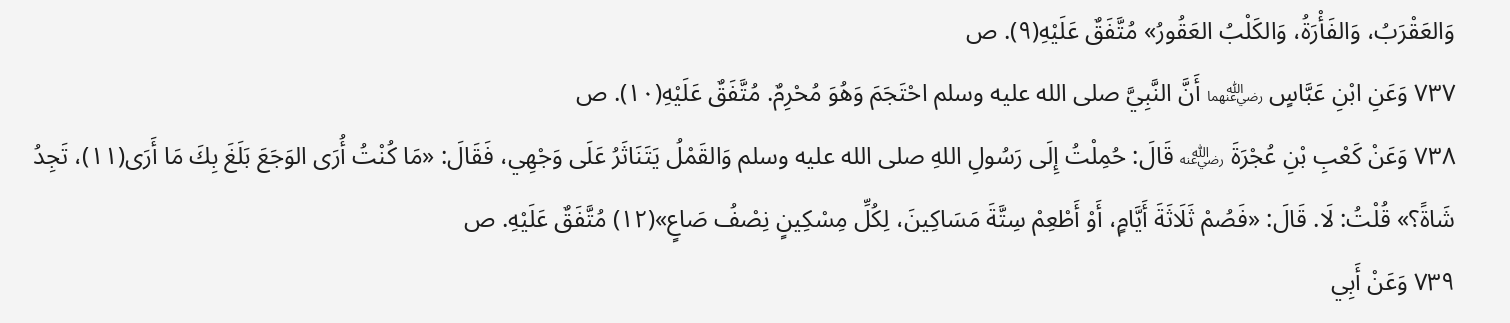وَالعَقْرَبُ، وَالفَأْرَةُ، وَالكَلْبُ العَقُورُ» مُتَّفَقٌ عَلَيْهِ(٩). ص
٧٣٧ وَعَنِ ابْنِ عَبَّاسٍ ﵄ أَنَّ النَّبِيَّ صلى الله عليه وسلم احْتَجَمَ وَهُوَ مُحْرِمٌ. مُتَّفَقٌ عَلَيْهِ(١٠). ص
٧٣٨ وَعَنْ كَعْبِ بْنِ عُجْرَةَ ﵁ قَالَ: حُمِلْتُ إِلَى رَسُولِ اللهِ صلى الله عليه وسلم وَالقَمْلُ يَتَنَاثَرُ عَلَى وَجْهِي، فَقَالَ: «مَا كُنْتُ أُرَى الوَجَعَ بَلَغَ بِكَ مَا أَرَى(١١)، تَجِدُ شَاةً؟» قُلْتُ: لَا. قَالَ: «فَصُمْ ثَلَاثَةَ أَيَّامٍ، أَوْ أَطْعِمْ سِتَّةَ مَسَاكِينَ، لِكُلِّ مِسْكِينٍ نِصْفُ صَاعٍ»(١٢) مُتَّفَقٌ عَلَيْهِ. ص
٧٣٩ وَعَنْ أَبِي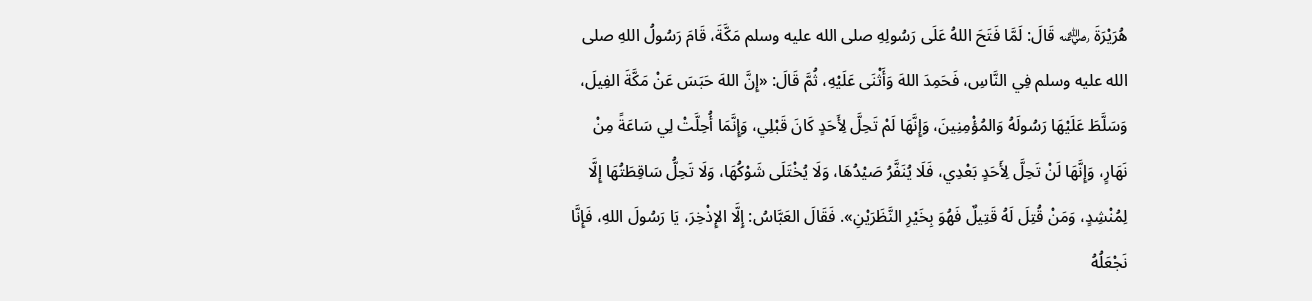هُرَيْرَةَ ﵁ قَالَ: لَمَّا فَتَحَ اللهُ عَلَى رَسُولِهِ صلى الله عليه وسلم مَكَّةَ، قَامَ رَسُولُ اللهِ صلى الله عليه وسلم فِي النَّاسِ، فَحَمِدَ اللهَ وَأَثْنَى عَلَيْهِ، ثُمَّ قَالَ: «إِنَّ اللهَ حَبَسَ عَنْ مَكَّةَ الفِيلَ، وَسَلَّطَ عَلَيْهَا رَسُولَهُ وَالمُؤْمِنِينَ، وَإِنَّهَا لَمْ تَحِلَّ لِأَحَدٍ كَانَ قَبْلِي، وَإِنَّمَا أُحِلَّتْ لِي سَاعَةً مِنْ نَهَارٍ، وَإِنَّهَا لَنْ تَحِلَّ لِأَحَدٍ بَعْدِي، فَلَا يُنَفَّرُ صَيْدُهَا، وَلَا يُخْتَلَى شَوْكُهَا، وَلَا تَحِلُّ سَاقِطَتُهَا إِلَّا لِمُنْشِدٍ، وَمَنْ قُتِلَ لَهُ قَتِيلٌ فَهُوَ بِخَيْرِ النَّظَرَيْنِ». فَقَالَ العَبَّاسُ: إِلَّا الإِذْخِرَ، يَا رَسُولَ اللهِ، فَإِنَّا نَجْعَلُهُ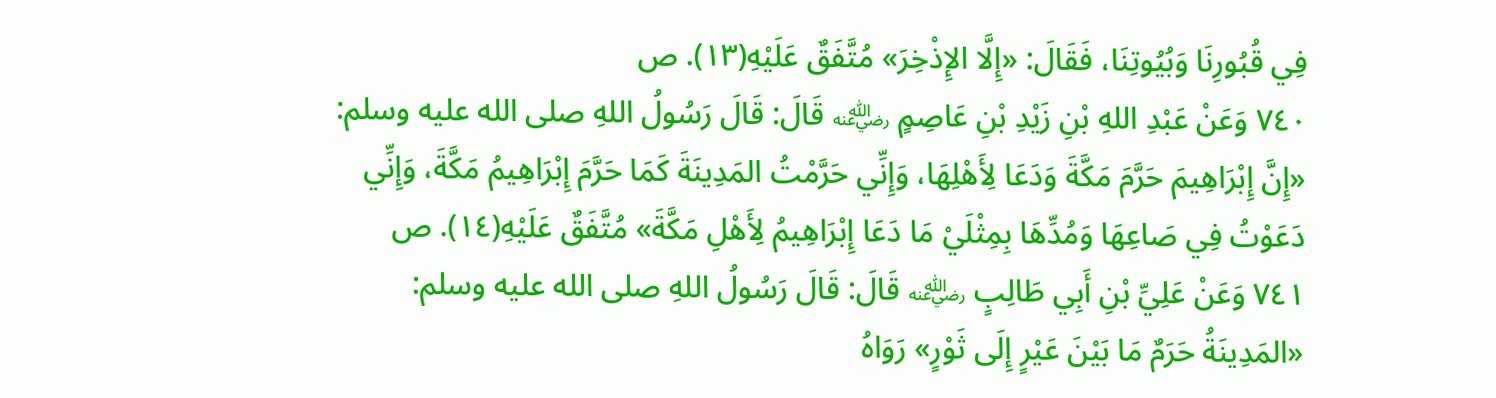فِي قُبُورِنَا وَبُيُوتِنَا، فَقَالَ: «إِلَّا الإِذْخِرَ» مُتَّفَقٌ عَلَيْهِ(١٣). ص
٧٤٠ وَعَنْ عَبْدِ اللهِ بْنِ زَيْدِ بْنِ عَاصِمٍ ﵁ قَالَ: قَالَ رَسُولُ اللهِ صلى الله عليه وسلم: «إِنَّ إِبْرَاهِيمَ حَرَّمَ مَكَّةَ وَدَعَا لِأَهْلِهَا، وَإِنِّي حَرَّمْتُ المَدِينَةَ كَمَا حَرَّمَ إِبْرَاهِيمُ مَكَّةَ، وَإِنِّي دَعَوْتُ فِي صَاعِهَا وَمُدِّهَا بِمِثْلَيْ مَا دَعَا إِبْرَاهِيمُ لِأَهْلِ مَكَّةَ» مُتَّفَقٌ عَلَيْهِ(١٤). ص
٧٤١ وَعَنْ عَلِيِّ بْنِ أَبِي طَالِبٍ ﵁ قَالَ: قَالَ رَسُولُ اللهِ صلى الله عليه وسلم: «المَدِينَةُ حَرَمٌ مَا بَيْنَ عَيْرٍ إِلَى ثَوْرٍ» رَوَاهُ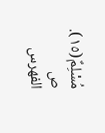مُسْلِمٌ(١٥). ص
الفهرس